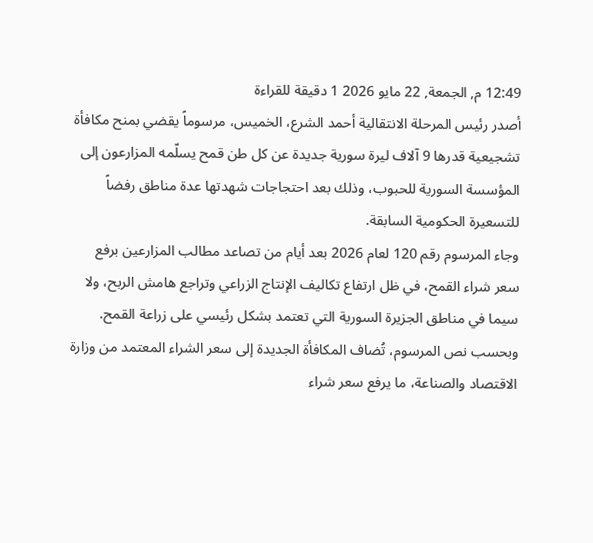12:49 م, الجمعة, 22 مايو 2026 1 دقيقة للقراءة
أصدر رئيس المرحلة الانتقالية أحمد الشرع، الخميس، مرسوماً يقضي بمنح مكافأة تشجيعية قدرها 9 آلاف ليرة سورية جديدة عن كل طن قمح يسلّمه المزارعون إلى المؤسسة السورية للحبوب، وذلك بعد احتجاجات شهدتها عدة مناطق رفضاً للتسعيرة الحكومية السابقة.
وجاء المرسوم رقم 120 لعام 2026 بعد أيام من تصاعد مطالب المزارعين برفع سعر شراء القمح، في ظل ارتفاع تكاليف الإنتاج الزراعي وتراجع هامش الربح، ولا سيما في مناطق الجزيرة السورية التي تعتمد بشكل رئيسي على زراعة القمح.
وبحسب نص المرسوم، تُضاف المكافأة الجديدة إلى سعر الشراء المعتمد من وزارة الاقتصاد والصناعة، ما يرفع سعر شراء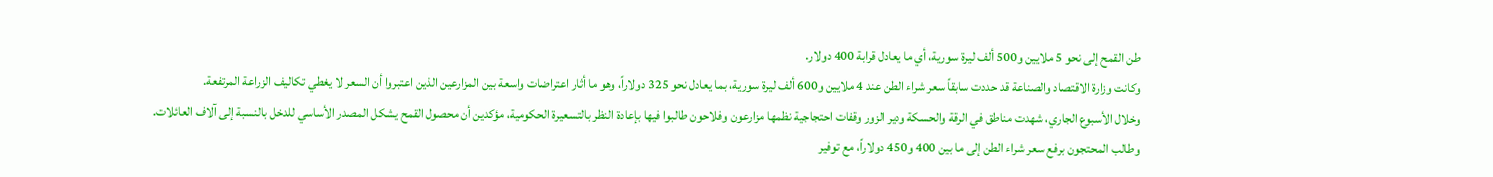طن القمح إلى نحو 5 ملايين و500 ألف ليرة سورية، أي ما يعادل قرابة 400 دولار.
وكانت وزارة الاقتصاد والصناعة قد حددت سابقاً سعر شراء الطن عند 4 ملايين و600 ألف ليرة سورية، بما يعادل نحو 325 دولاراً، وهو ما أثار اعتراضات واسعة بين المزارعين الذين اعتبروا أن السعر لا يغطي تكاليف الزراعة المرتفعة.
وخلال الأسبوع الجاري، شهدت مناطق في الرقة والحسكة ودير الزور وقفات احتجاجية نظمها مزارعون وفلاحون طالبوا فيها بإعادة النظر بالتسعيرة الحكومية، مؤكدين أن محصول القمح يشكل المصدر الأساسي للدخل بالنسبة إلى آلاف العائلات.
وطالب المحتجون برفع سعر شراء الطن إلى ما بين 400 و450 دولاراً، مع توفير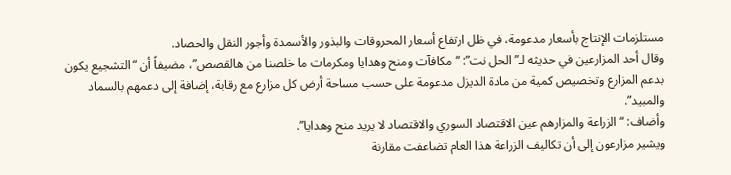مستلزمات الإنتاج بأسعار مدعومة، في ظل ارتفاع أسعار المحروقات والبذور والأسمدة وأجور النقل والحصاد.
وقال أحد المزارعين في حديثه لـ”الحل نت”: “مكافآت ومنح وهدايا ومكرمات ما خلصنا من هالقصص”، مضيفاً أن “التشجيع يكون بدعم المزارع وتخصيص كمية من مادة الديزل مدعومة على حسب مساحة أرض كل مزارع مع رقابة، إضافة إلى دعمهم بالسماد والمبيد”.
وأضاف: “الزراعة والمزارهم عين الاقتصاد السوري والاقتصاد لا يريد منح وهدايا”.
ويشير مزارعون إلى أن تكاليف الزراعة هذا العام تضاعفت مقارنة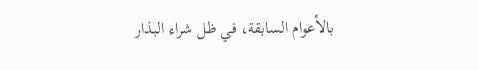بالأعوام السابقة، في ظل شراء البذار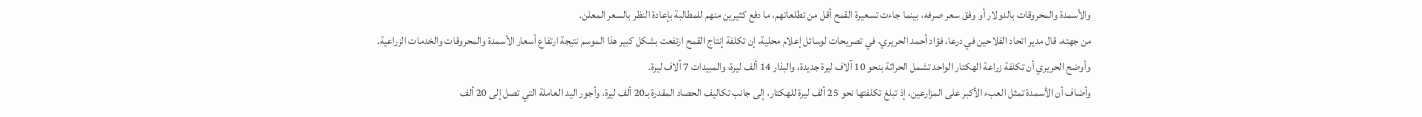والأسمدة والمحروقات بالدولار أو وفق سعر صرفه، بينما جاءت تسعيرة القمح أقل من تطلعاتهم، ما دفع كثيرين منهم للمطالبة بإعادة النظر بالسعر المعلن.
من جهته، قال مدير اتحاد الفلاحين في درعا، فؤاد أحمد الحريري، في تصريحات لوسائل إعلام محلية، إن تكلفة إنتاج القمح ارتفعت بشكل كبير هذا الموسم نتيجة ارتفاع أسعار الأسمدة والمحروقات والخدمات الزراعية.
وأوضح الحريري أن تكلفة زراعة الهكتار الواحد تشمل الحراثة بنحو 10 آلاف ليرة جديدة، والبذار 14 ألف ليرة، والمبيدات 7 آلاف ليرة.
وأضاف أن الأسمدة تمثل العبء الأكبر على المزارعين، إذ تبلغ تكلفتها نحو 25 ألف ليرة للهكتار، إلى جانب تكاليف الحصاد المقدرة بـ20 ألف ليرة، وأجور اليد العاملة التي تصل إلى 20 ألف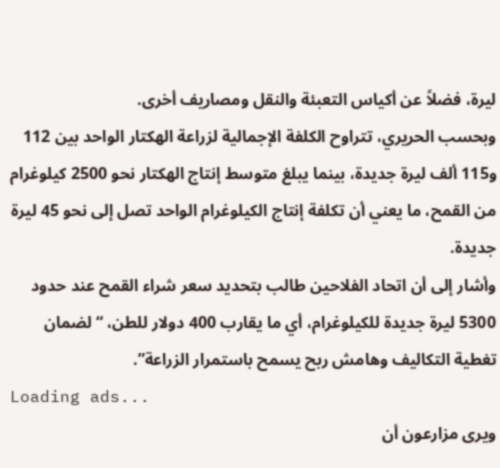ليرة، فضلاً عن أكياس التعبئة والنقل ومصاريف أخرى.
وبحسب الحريري، تتراوح الكلفة الإجمالية لزراعة الهكتار الواحد بين 112 و115 ألف ليرة جديدة، بينما يبلغ متوسط إنتاج الهكتار نحو 2500 كيلوغرام من القمح، ما يعني أن تكلفة إنتاج الكيلوغرام الواحد تصل إلى نحو 45 ليرة جديدة.
وأشار إلى أن اتحاد الفلاحين طالب بتحديد سعر شراء القمح عند حدود 5300 ليرة جديدة للكيلوغرام، أي ما يقارب 400 دولار للطن، “لضمان تغطية التكاليف وهامش ربح يسمح باستمرار الزراعة”.
Loading ads...
ويرى مزارعون أن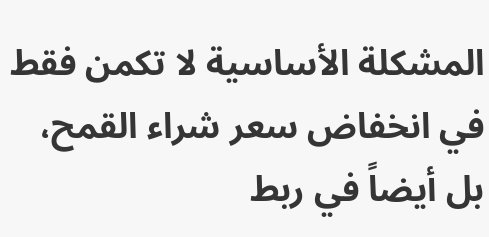المشكلة الأساسية لا تكمن فقط في انخفاض سعر شراء القمح، بل أيضاً في ربط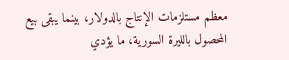معظم مستلزمات الإنتاج بالدولار، بينما يبقى بيع المحصول بالليرة السورية، ما يؤدي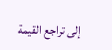إلى تراجع القيمة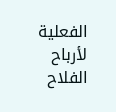الفعلية لأرباح الفلاح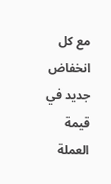مع كل انخفاض جديد في قيمة العملة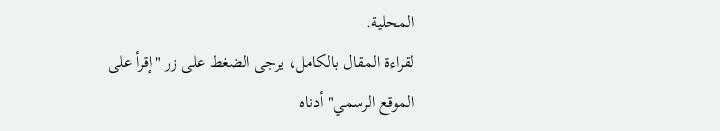المحلية.
لقراءة المقال بالكامل، يرجى الضغط على زر "إقرأ على الموقع الرسمي" أدناه